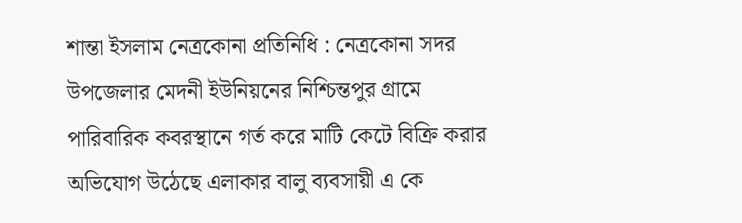শান্তা ইসলাম নেত্রকোনা প্রতিনিধি : নেত্রকোনা সদর উপজেলার মেদনী ইউনিয়নের নিশ্চিন্তপুর গ্রামে পারিবারিক কবরস্থানে গর্ত করে মাটি কেটে বিক্রি করার অভিযোগ উঠেছে এলাকার বালু ব্যবসায়ী এ কে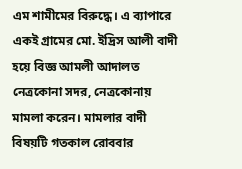এম শামীমের বিরুদ্ধে। এ ব্যাপারে একই গ্রামের মো. ইদ্রিস আলী বাদী হয়ে বিজ্ঞ আমলী আদালত নেত্রকোনা সদর, নেত্রকোনায় মামলা করেন। মামলার বাদী বিষয়টি গতকাল রোববার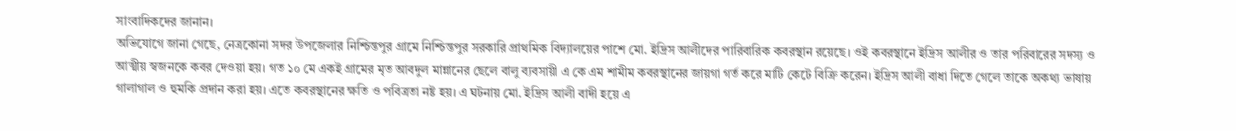সাংবাদিকদের জানান।
অভিযোগে জানা গেছে, নেত্রকোনা সদর উপজেলার নিশ্চিন্তপুর গ্রামে নিশ্চিন্তপুর সরকারি প্রাথমিক বিদ্যালয়ের পাশে মো. ইদ্রিস আলীদের পারিবারিক কবরস্থান রয়েছে। ওই কবরস্থানে ইদ্রিস আলীর ও তার পরিবারের সদস্য ও আত্মীয় স্বজনকে কবর দেওয়া হয়। গত ১০ মে একই গ্রামের মৃত আবদুল মান্নানের ছেলে বালু ব্যবসায়ী এ কে এম শামীম কবরস্থানের জায়গা গর্ত করে মাটি কেটে বিক্রি করেন। ইদ্রিস আলী বাধা দিতে গেলে তাকে অকথ্য ভাষায় গালাগাল ও হুমকি প্রদান করা হয়। এতে কবরস্থানের ক্ষতি ও পবিত্রতা নষ্ট হয়। এ ঘটনায় মো. ইদ্রিস আলী বাদী হয়ে এ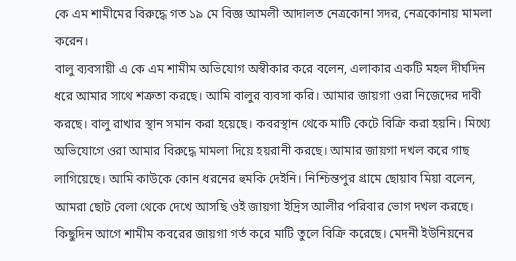কে এম শামীমের বিরুদ্ধে গত ১৯ মে বিজ্ঞ আমলী আদালত নেত্রকোনা সদর, নেত্রকোনায় মামলা করেন।
বালু ব্যবসায়ী এ কে এম শামীম অভিযোগ অস্বীকার করে বলেন, এলাকার একটি মহল দীর্ঘদিন ধরে আমার সাথে শত্রুতা করছে। আমি বালুর ব্যবসা করি। আমার জায়গা ওরা নিজেদের দাবী করছে। বালু রাখার স্থান সমান করা হয়েছে। কবরস্থান থেকে মাটি কেটে বিক্রি করা হয়নি। মিথ্যে অভিযোগে ওরা আমার বিরুদ্ধে মামলা দিয়ে হয়রানী করছে। আমার জায়গা দখল করে গাছ লাগিয়েছে। আমি কাউকে কোন ধরনের হুমকি দেইনি। নিশ্চিন্তপুর গ্রামে ছোয়াব মিয়া বলেন, আমরা ছোট বেলা থেকে দেখে আসছি ওই জায়গা ইদ্রিস আলীর পরিবার ভোগ দখল করছে। কিছুদিন আগে শামীম কবরের জায়গা গর্ত করে মাটি তুলে বিক্রি করেছে। মেদনী ইউনিয়নের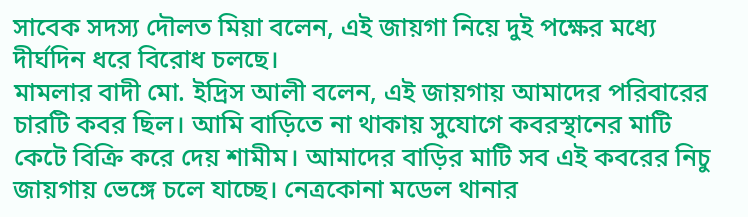সাবেক সদস্য দৌলত মিয়া বলেন, এই জায়গা নিয়ে দুই পক্ষের মধ্যে দীর্ঘদিন ধরে বিরোধ চলছে।
মামলার বাদী মো. ইদ্রিস আলী বলেন, এই জায়গায় আমাদের পরিবারের চারটি কবর ছিল। আমি বাড়িতে না থাকায় সুযোগে কবরস্থানের মাটি কেটে বিক্রি করে দেয় শামীম। আমাদের বাড়ির মাটি সব এই কবরের নিচু জায়গায় ভেঙ্গে চলে যাচ্ছে। নেত্রকোনা মডেল থানার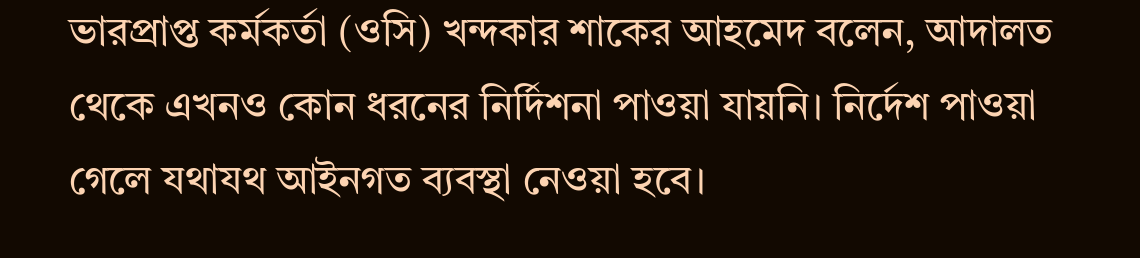ভারপ্রাপ্ত কর্মকর্তা (ওসি) খন্দকার শাকের আহমেদ বলেন, আদালত থেকে এখনও কোন ধরনের নির্দিশনা পাওয়া যায়নি। নির্দেশ পাওয়া গেলে যথাযথ আইনগত ব্যবস্থা নেওয়া হবে।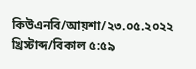কিউএনবি/আয়শা/২৩.০৫.২০২২ খ্রিস্টাব্দ/বিকাল ৫:৫৯